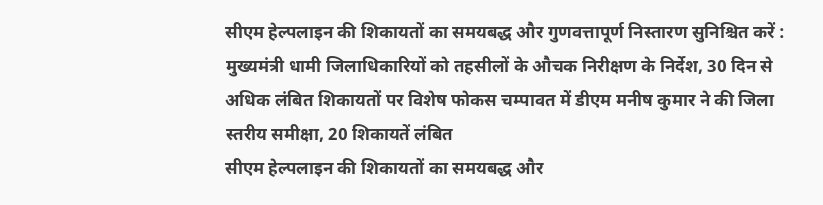सीएम हेल्पलाइन की शिकायतों का समयबद्ध और गुणवत्तापूर्ण निस्तारण सुनिश्चित करें : मुख्यमंत्री धामी जिलाधिकारियों को तहसीलों के औचक निरीक्षण के निर्देश, 30 दिन से अधिक लंबित शिकायतों पर विशेष फोकस चम्पावत में डीएम मनीष कुमार ने की जिला स्तरीय समीक्षा, 20 शिकायतें लंबित
सीएम हेल्पलाइन की शिकायतों का समयबद्ध और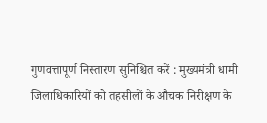गुणवत्तापूर्ण निस्तारण सुनिश्चित करें : मुख्यमंत्री धामी
जिलाधिकारियों को तहसीलों के औचक निरीक्षण के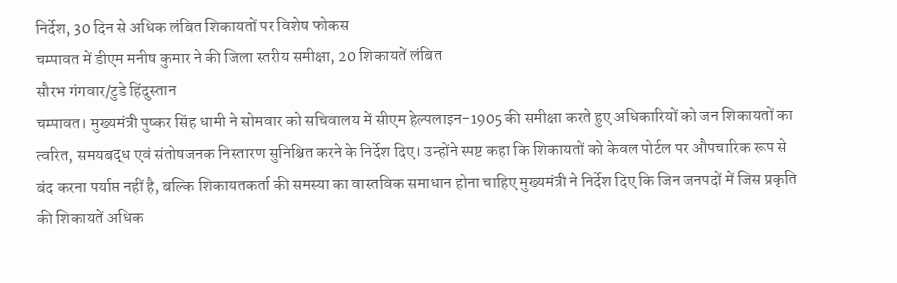निर्देश, 30 दिन से अधिक लंबित शिकायतों पर विशेष फोकस
चम्पावत में डीएम मनीष कुमार ने की जिला स्तरीय समीक्षा, 20 शिकायतें लंबित
सौरभ गंगवार/टुडे हिंदुस्तान
चम्पावत। मुख्यमंत्री पुष्कर सिंह धामी ने सोमवार को सचिवालय में सीएम हेल्पलाइन-1905 की समीक्षा करते हुए अधिकारियों को जन शिकायतों का त्वरित, समयबद्ध एवं संतोषजनक निस्तारण सुनिश्चित करने के निर्देश दिए। उन्होंने स्पष्ट कहा कि शिकायतों को केवल पोर्टल पर औपचारिक रूप से बंद करना पर्याप्त नहीं है, बल्कि शिकायतकर्ता की समस्या का वास्तविक समाधान होना चाहिए मुख्यमंत्री ने निर्देश दिए कि जिन जनपदों में जिस प्रकृति की शिकायतें अधिक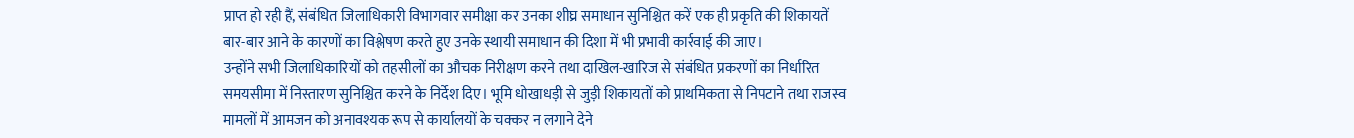प्राप्त हो रही हैं, संबंधित जिलाधिकारी विभागवार समीक्षा कर उनका शीघ्र समाधान सुनिश्चित करें एक ही प्रकृति की शिकायतें बार-बार आने के कारणों का विश्लेषण करते हुए उनके स्थायी समाधान की दिशा में भी प्रभावी कार्रवाई की जाए।
उन्होंने सभी जिलाधिकारियों को तहसीलों का औचक निरीक्षण करने तथा दाखिल-खारिज से संबंधित प्रकरणों का निर्धारित समयसीमा में निस्तारण सुनिश्चित करने के निर्देश दिए। भूमि धोखाधड़ी से जुड़ी शिकायतों को प्राथमिकता से निपटाने तथा राजस्व मामलों में आमजन को अनावश्यक रूप से कार्यालयों के चक्कर न लगाने देने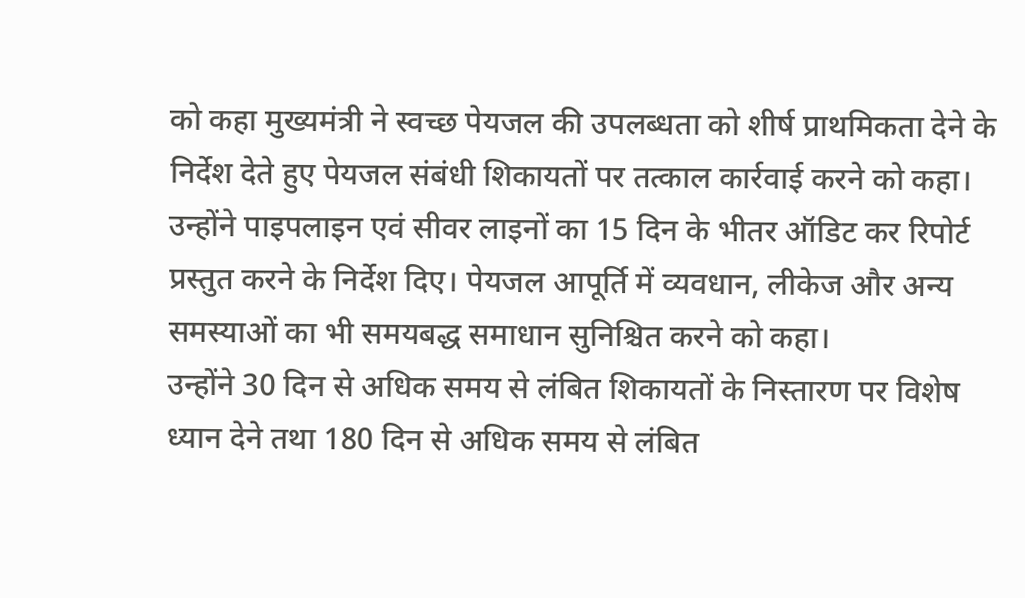को कहा मुख्यमंत्री ने स्वच्छ पेयजल की उपलब्धता को शीर्ष प्राथमिकता देने के निर्देश देते हुए पेयजल संबंधी शिकायतों पर तत्काल कार्रवाई करने को कहा। उन्होंने पाइपलाइन एवं सीवर लाइनों का 15 दिन के भीतर ऑडिट कर रिपोर्ट प्रस्तुत करने के निर्देश दिए। पेयजल आपूर्ति में व्यवधान, लीकेज और अन्य समस्याओं का भी समयबद्ध समाधान सुनिश्चित करने को कहा।
उन्होंने 30 दिन से अधिक समय से लंबित शिकायतों के निस्तारण पर विशेष ध्यान देने तथा 180 दिन से अधिक समय से लंबित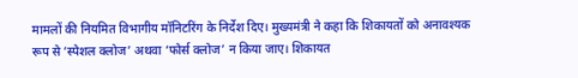मामलों की नियमित विभागीय मॉनिटरिंग के निर्देश दिए। मुख्यमंत्री ने कहा कि शिकायतों को अनावश्यक रूप से ‘स्पेशल क्लोज’ अथवा ‘फोर्स क्लोज’ न किया जाए। शिकायत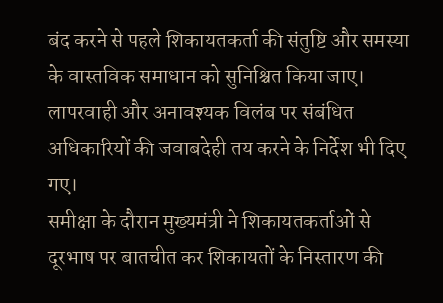बंद करने से पहले शिकायतकर्ता की संतुष्टि और समस्या के वास्तविक समाधान को सुनिश्चित किया जाए। लापरवाही और अनावश्यक विलंब पर संबंधित अधिकारियों की जवाबदेही तय करने के निर्देश भी दिए गए।
समीक्षा के दौरान मुख्यमंत्री ने शिकायतकर्ताओं से दूरभाष पर बातचीत कर शिकायतों के निस्तारण की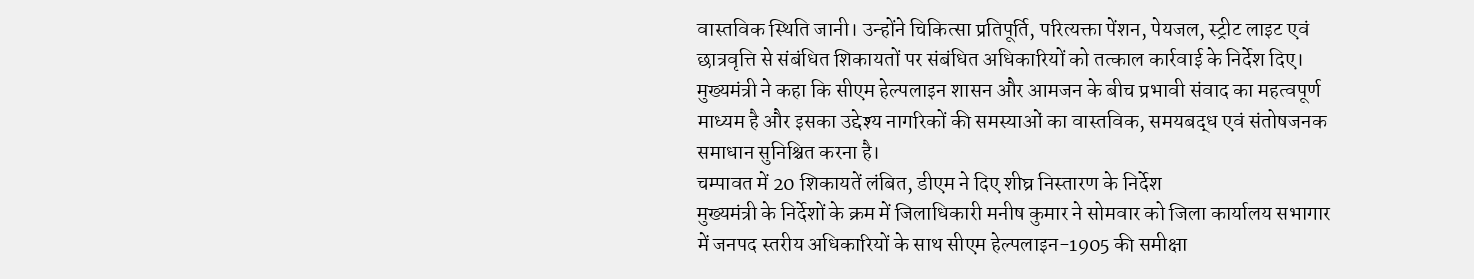वास्तविक स्थिति जानी। उन्होंने चिकित्सा प्रतिपूर्ति, परित्यक्ता पेंशन, पेयजल, स्ट्रीट लाइट एवं छात्रवृत्ति से संबंधित शिकायतों पर संबंधित अधिकारियों को तत्काल कार्रवाई के निर्देश दिए। मुख्यमंत्री ने कहा कि सीएम हेल्पलाइन शासन और आमजन के बीच प्रभावी संवाद का महत्वपूर्ण माध्यम है और इसका उद्देश्य नागरिकों की समस्याओं का वास्तविक, समयबद्ध एवं संतोषजनक समाधान सुनिश्चित करना है।
चम्पावत में 20 शिकायतें लंबित, डीएम ने दिए शीघ्र निस्तारण के निर्देश
मुख्यमंत्री के निर्देशों के क्रम में जिलाधिकारी मनीष कुमार ने सोमवार को जिला कार्यालय सभागार में जनपद स्तरीय अधिकारियों के साथ सीएम हेल्पलाइन-1905 की समीक्षा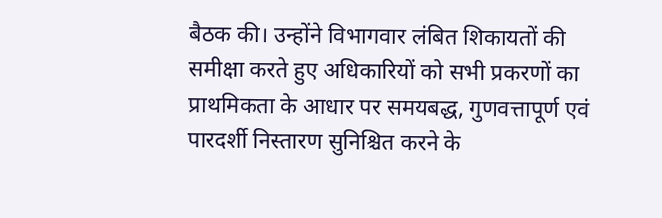बैठक की। उन्होंने विभागवार लंबित शिकायतों की समीक्षा करते हुए अधिकारियों को सभी प्रकरणों का प्राथमिकता के आधार पर समयबद्ध, गुणवत्तापूर्ण एवं पारदर्शी निस्तारण सुनिश्चित करने के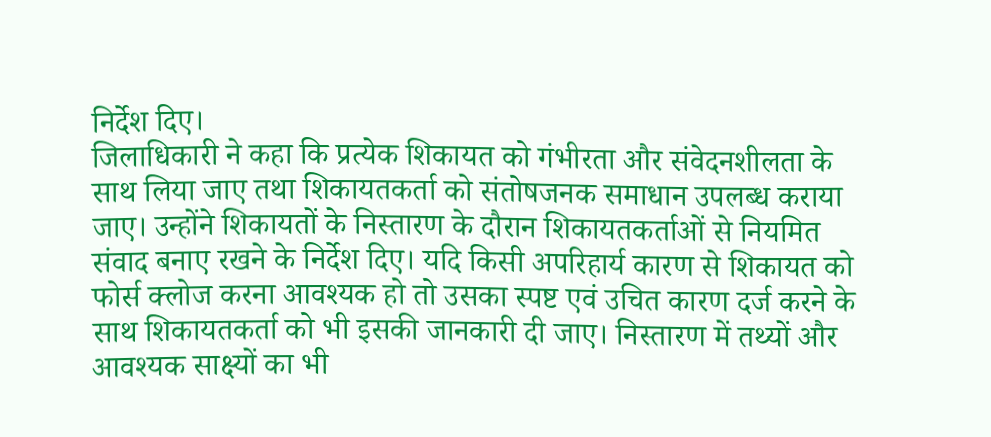निर्देश दिए।
जिलाधिकारी ने कहा कि प्रत्येक शिकायत को गंभीरता और संवेदनशीलता के साथ लिया जाए तथा शिकायतकर्ता को संतोषजनक समाधान उपलब्ध कराया जाए। उन्होंने शिकायतों के निस्तारण के दौरान शिकायतकर्ताओं से नियमित संवाद बनाए रखने के निर्देश दिए। यदि किसी अपरिहार्य कारण से शिकायत को फोर्स क्लोज करना आवश्यक हो तो उसका स्पष्ट एवं उचित कारण दर्ज करने के साथ शिकायतकर्ता को भी इसकी जानकारी दी जाए। निस्तारण में तथ्यों और आवश्यक साक्ष्यों का भी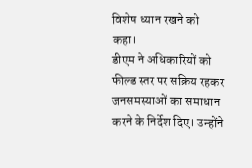विशेष ध्यान रखने को कहा।
डीएम ने अधिकारियों को फील्ड स्तर पर सक्रिय रहकर जनसमस्याओं का समाधान करने के निर्देश दिए। उन्होंने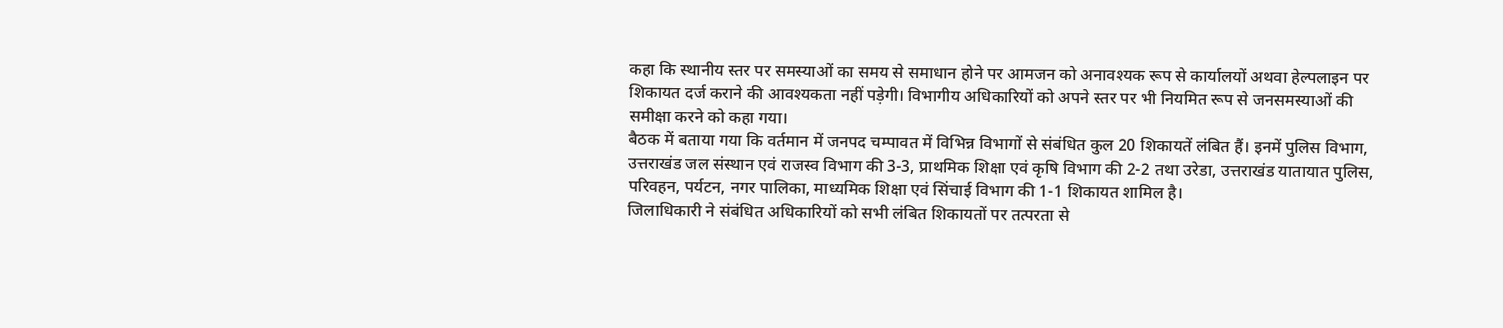कहा कि स्थानीय स्तर पर समस्याओं का समय से समाधान होने पर आमजन को अनावश्यक रूप से कार्यालयों अथवा हेल्पलाइन पर शिकायत दर्ज कराने की आवश्यकता नहीं पड़ेगी। विभागीय अधिकारियों को अपने स्तर पर भी नियमित रूप से जनसमस्याओं की समीक्षा करने को कहा गया।
बैठक में बताया गया कि वर्तमान में जनपद चम्पावत में विभिन्न विभागों से संबंधित कुल 20 शिकायतें लंबित हैं। इनमें पुलिस विभाग, उत्तराखंड जल संस्थान एवं राजस्व विभाग की 3-3, प्राथमिक शिक्षा एवं कृषि विभाग की 2-2 तथा उरेडा, उत्तराखंड यातायात पुलिस, परिवहन, पर्यटन, नगर पालिका, माध्यमिक शिक्षा एवं सिंचाई विभाग की 1-1 शिकायत शामिल है।
जिलाधिकारी ने संबंधित अधिकारियों को सभी लंबित शिकायतों पर तत्परता से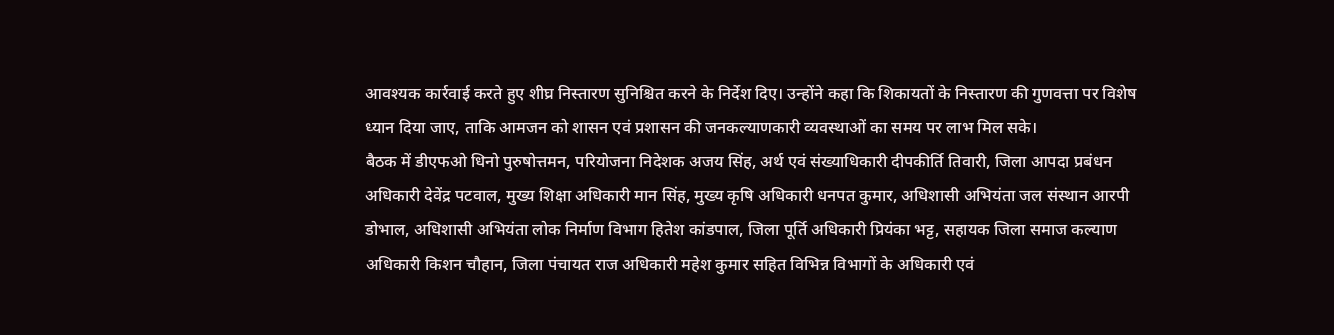आवश्यक कार्रवाई करते हुए शीघ्र निस्तारण सुनिश्चित करने के निर्देश दिए। उन्होंने कहा कि शिकायतों के निस्तारण की गुणवत्ता पर विशेष ध्यान दिया जाए, ताकि आमजन को शासन एवं प्रशासन की जनकल्याणकारी व्यवस्थाओं का समय पर लाभ मिल सके।
बैठक में डीएफओ धिनो पुरुषोत्तमन, परियोजना निदेशक अजय सिंह, अर्थ एवं संख्याधिकारी दीपकीर्ति तिवारी, जिला आपदा प्रबंधन अधिकारी देवेंद्र पटवाल, मुख्य शिक्षा अधिकारी मान सिंह, मुख्य कृषि अधिकारी धनपत कुमार, अधिशासी अभियंता जल संस्थान आरपी डोभाल, अधिशासी अभियंता लोक निर्माण विभाग हितेश कांडपाल, जिला पूर्ति अधिकारी प्रियंका भट्ट, सहायक जिला समाज कल्याण अधिकारी किशन चौहान, जिला पंचायत राज अधिकारी महेश कुमार सहित विभिन्न विभागों के अधिकारी एवं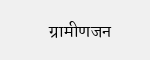ग्रामीणजन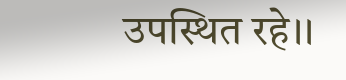उपस्थित रहे।।